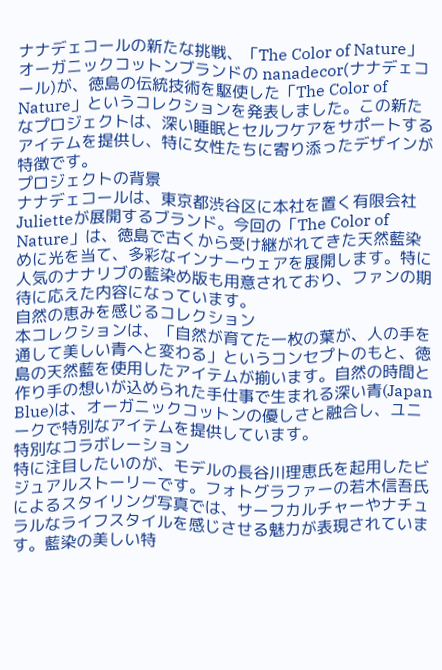ナナデェコールの新たな挑戦、「The Color of Nature」
オーガニックコットンブランドの nanadecor(ナナデェコール)が、徳島の伝統技術を駆使した「The Color of Nature」というコレクションを発表しました。この新たなプロジェクトは、深い睡眠とセルフケアをサポートするアイテムを提供し、特に女性たちに寄り添ったデザインが特徴です。
プロジェクトの背景
ナナデェコールは、東京都渋谷区に本社を置く有限会社Julietteが展開するブランド。今回の「The Color of Nature」は、徳島で古くから受け継がれてきた天然藍染めに光を当て、多彩なインナーウェアを展開します。特に人気のナナリブの藍染め版も用意されており、ファンの期待に応えた内容になっています。
自然の恵みを感じるコレクション
本コレクションは、「自然が育てた一枚の葉が、人の手を通して美しい青へと変わる」というコンセプトのもと、徳島の天然藍を使用したアイテムが揃います。自然の時間と作り手の想いが込められた手仕事で生まれる深い青(Japan Blue)は、オーガニックコットンの優しさと融合し、ユニークで特別なアイテムを提供しています。
特別なコラボレーション
特に注目したいのが、モデルの長谷川理恵氏を起用したビジュアルストーリーです。フォトグラファーの若木信吾氏によるスタイリング写真では、サーフカルチャーやナチュラルなライフスタイルを感じさせる魅力が表現されています。藍染の美しい特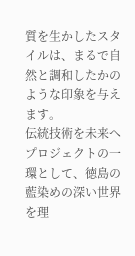質を生かしたスタイルは、まるで自然と調和したかのような印象を与えます。
伝統技術を未来へ
プロジェクトの一環として、徳島の藍染めの深い世界を理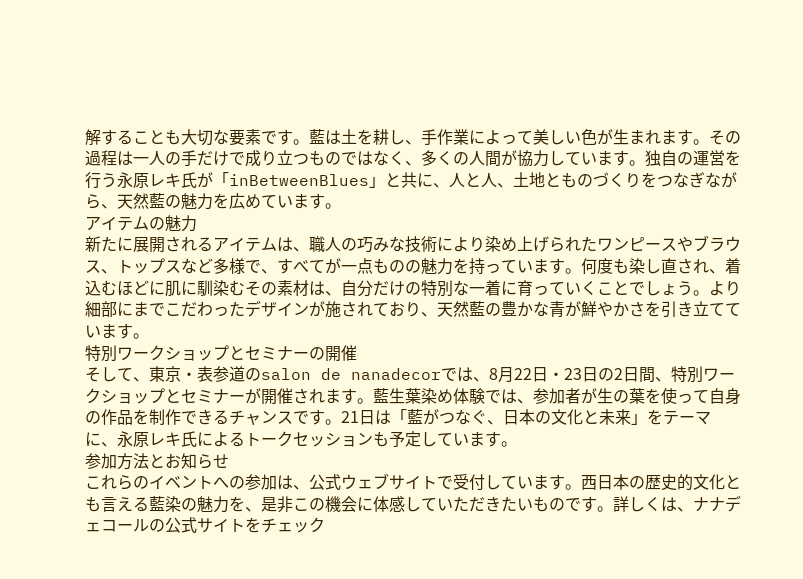解することも大切な要素です。藍は土を耕し、手作業によって美しい色が生まれます。その過程は一人の手だけで成り立つものではなく、多くの人間が協力しています。独自の運営を行う永原レキ氏が「inBetweenBlues」と共に、人と人、土地とものづくりをつなぎながら、天然藍の魅力を広めています。
アイテムの魅力
新たに展開されるアイテムは、職人の巧みな技術により染め上げられたワンピースやブラウス、トップスなど多様で、すべてが一点ものの魅力を持っています。何度も染し直され、着込むほどに肌に馴染むその素材は、自分だけの特別な一着に育っていくことでしょう。より細部にまでこだわったデザインが施されており、天然藍の豊かな青が鮮やかさを引き立てています。
特別ワークショップとセミナーの開催
そして、東京・表参道のsalon de nanadecorでは、8月22日・23日の2日間、特別ワークショップとセミナーが開催されます。藍生葉染め体験では、参加者が生の葉を使って自身の作品を制作できるチャンスです。21日は「藍がつなぐ、日本の文化と未来」をテーマに、永原レキ氏によるトークセッションも予定しています。
参加方法とお知らせ
これらのイベントへの参加は、公式ウェブサイトで受付しています。西日本の歴史的文化とも言える藍染の魅力を、是非この機会に体感していただきたいものです。詳しくは、ナナデェコールの公式サイトをチェック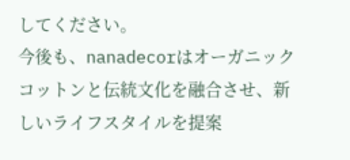してください。
今後も、nanadecorはオーガニックコットンと伝統文化を融合させ、新しいライフスタイルを提案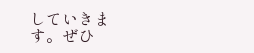していきます。ぜひ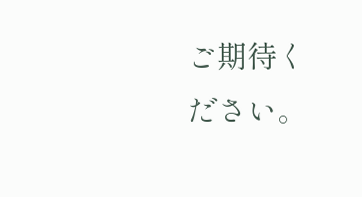ご期待ください。